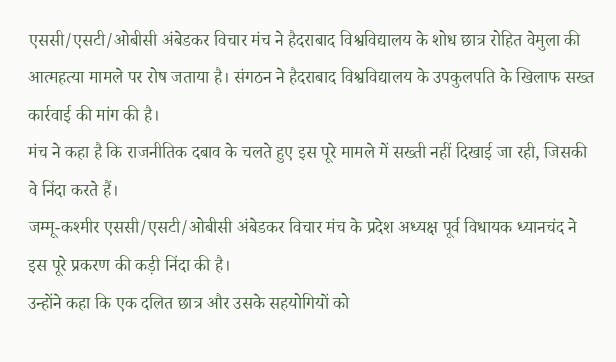एससी/एसटी/ओबीसी अंबेडकर विचार मंच ने हैदराबाद विश्वविद्यालय के शोध छात्र रोहित वेमुला की आत्महत्या मामले पर रोष जताया है। संगठन ने हैदराबाद विश्वविद्यालय के उपकुलपति के खिलाफ सख्त कार्रवाई की मांग की है।
मंच ने कहा है कि राजनीतिक दबाव के चलते हुए इस पूरे मामले में सख्ती नहीं दिखाई जा रही, जिसकी वे निंदा करते हैं।
जम्मू-कश्मीर एससी/एसटी/ओबीसी अंबेडकर विचार मंच के प्रदेश अध्यक्ष पूर्व विधायक ध्यानचंद ने इस पूरे प्रकरण की कड़ी निंदा की है।
उन्होंने कहा कि एक दलित छात्र और उसके सहयोगियों को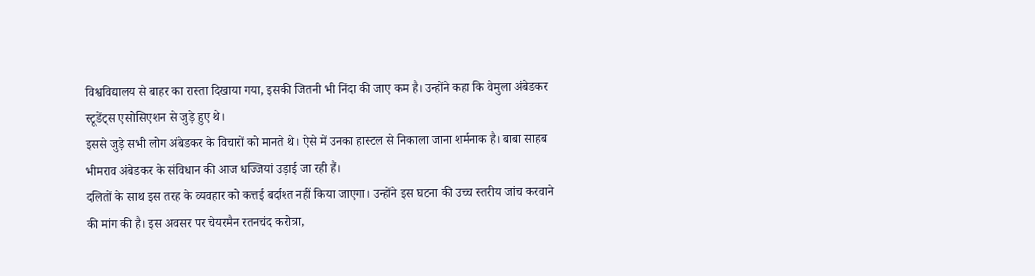विश्वविद्यालय से बाहर का रास्ता दिखाया गया, इसकी जितनी भी निंदा की जाए कम है। उन्होंने कहा कि वेमुला अंबेडकर स्टूडेंट्स एसोसिएशन से जुड़े हुए थे।
इससे जुड़े सभी लोग अंबेडकर के विचारों को मानते थे। ऐसे में उनका हास्टल से निकाला जाना शर्मनाक है। बाबा साहब भीमराव अंबेडकर के संविधान की आज धज्जियां उड़ाई जा रही हैं।
दलितों के साथ इस तरह के व्यवहार को कत्तई बर्दाश्त नहीं किया जाएगा। उन्होंने इस घटना की उच्च स्तरीय जांच करवाने की मांग की है। इस अवसर पर चेयरमैन रतनचंद करोत्रा,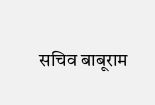सचिव बाबूराम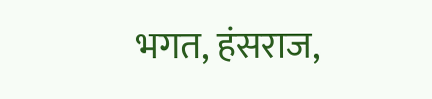भगत, हंसराज,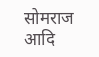सोमराज आदि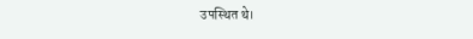उपस्थित थे।